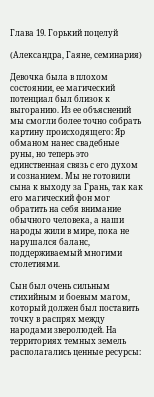Глава 19. Горький поцелуй

(Александра, Гаяне, семинария)

Девочка была в плохом состоянии, ее магический потенциал был близок к выгоранию. Из ее объяснений мы смогли более точно собрать картину происходящего: Яр обманом нанес свадебные руны, но теперь это единственная связь с его духом и сознанием. Мы не готовили сына к выходу за Грань, так как его магический фон мог обратить на себя внимание обычного человека, а наши народы жили в мире, пока не нарушался баланс, поддерживаемый многими столетиями.

Сын был очень сильным стихийным и боевым магом, который должен был поставить точку в распрях между народами зверолюдей. На территориях темных земель располагались ценные ресурсы: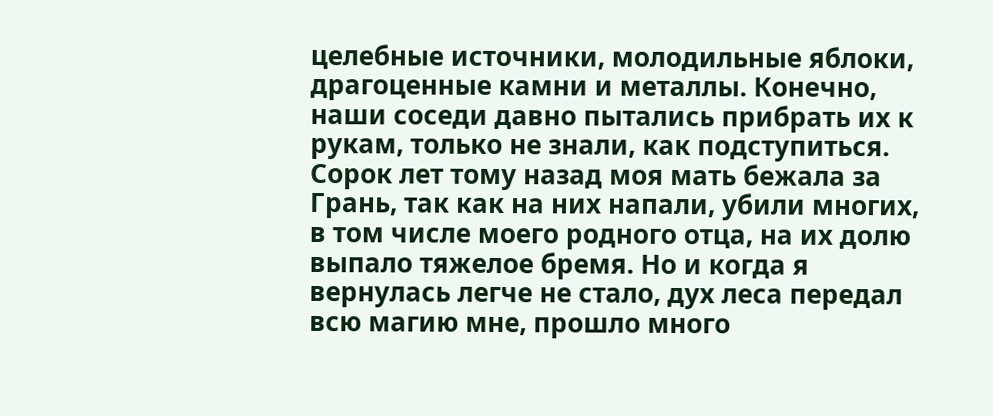целебные источники, молодильные яблоки, драгоценные камни и металлы. Конечно, наши соседи давно пытались прибрать их к рукам, только не знали, как подступиться. Сорок лет тому назад моя мать бежала за Грань, так как на них напали, убили многих, в том числе моего родного отца, на их долю выпало тяжелое бремя. Но и когда я вернулась легче не стало, дух леса передал всю магию мне, прошло много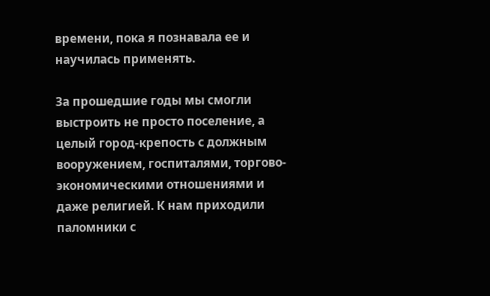времени, пока я познавала ее и научилась применять.

За прошедшие годы мы смогли выстроить не просто поселение, а целый город-крепость с должным вооружением, госпиталями, торгово-экономическими отношениями и даже религией. К нам приходили паломники с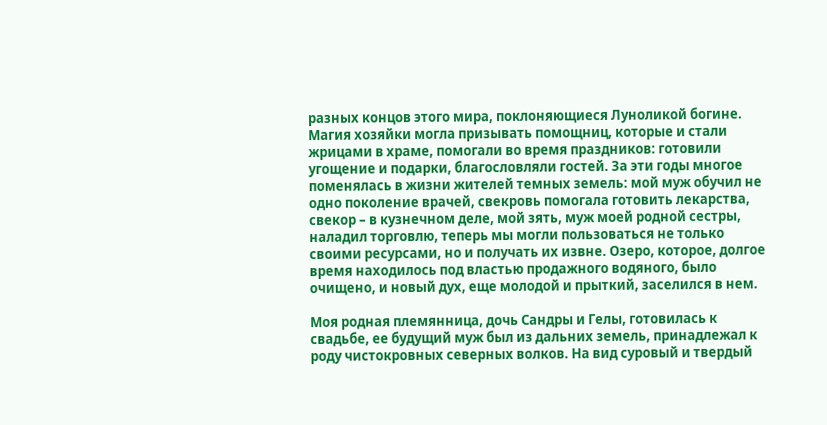разных концов этого мира, поклоняющиеся Луноликой богине. Магия хозяйки могла призывать помощниц, которые и стали жрицами в храме, помогали во время праздников: готовили угощение и подарки, благословляли гостей. За эти годы многое поменялась в жизни жителей темных земель: мой муж обучил не одно поколение врачей, свекровь помогала готовить лекарства, свекор – в кузнечном деле, мой зять, муж моей родной сестры, наладил торговлю, теперь мы могли пользоваться не только своими ресурсами, но и получать их извне. Озеро, которое, долгое время находилось под властью продажного водяного, было очищено, и новый дух, еще молодой и прыткий, заселился в нем.

Моя родная племянница, дочь Сандры и Гелы, готовилась к свадьбе, ее будущий муж был из дальних земель, принадлежал к роду чистокровных северных волков. На вид суровый и твердый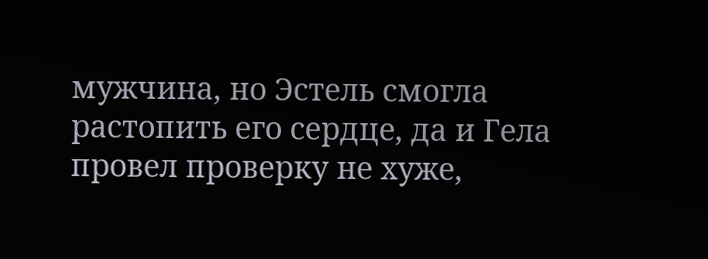мужчина, но Эстель смогла растопить его сердце, да и Гела провел проверку не хуже,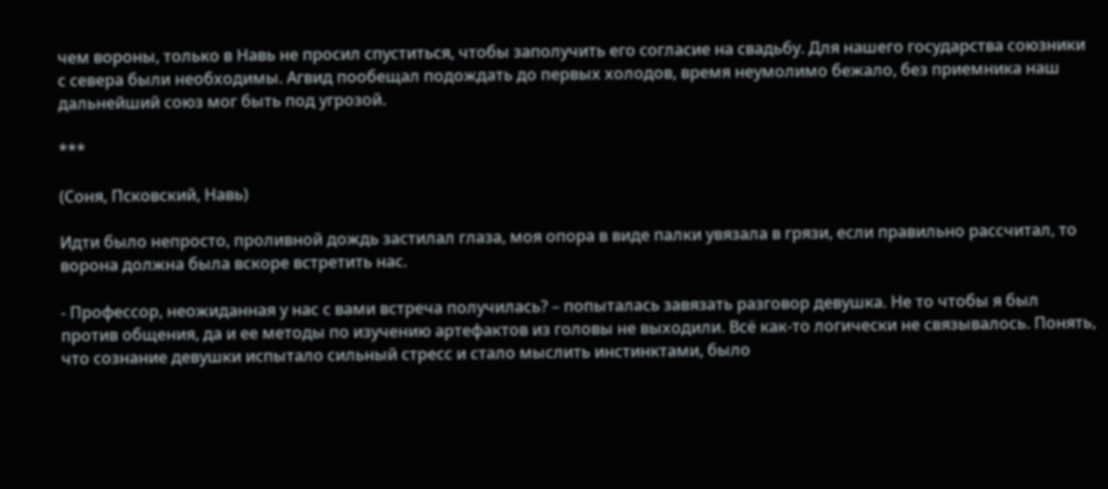чем вороны, только в Навь не просил спуститься, чтобы заполучить его согласие на свадьбу. Для нашего государства союзники с севера были необходимы. Агвид пообещал подождать до первых холодов, время неумолимо бежало, без приемника наш дальнейший союз мог быть под угрозой.

***

(Соня, Псковский, Навь)

Идти было непросто, проливной дождь застилал глаза, моя опора в виде палки увязала в грязи, если правильно рассчитал, то ворона должна была вскоре встретить нас.

- Профессор, неожиданная у нас с вами встреча получилась? – попыталась завязать разговор девушка. Не то чтобы я был против общения, да и ее методы по изучению артефактов из головы не выходили. Всё как-то логически не связывалось. Понять, что сознание девушки испытало сильный стресс и стало мыслить инстинктами, было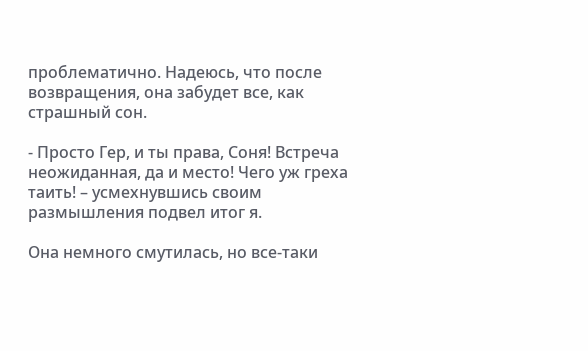проблематично. Надеюсь, что после возвращения, она забудет все, как страшный сон.

- Просто Гер, и ты права, Соня! Встреча неожиданная, да и место! Чего уж греха таить! – усмехнувшись своим размышления подвел итог я.

Она немного смутилась, но все-таки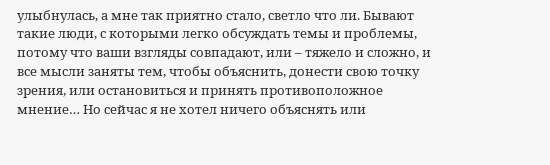улыбнулась, а мне так приятно стало, светло что ли. Бывают такие люди, с которыми легко обсуждать темы и проблемы, потому что ваши взгляды совпадают, или – тяжело и сложно, и все мысли заняты тем, чтобы объяснить, донести свою точку зрения, или остановиться и принять противоположное мнение… Но сейчас я не хотел ничего объяснять или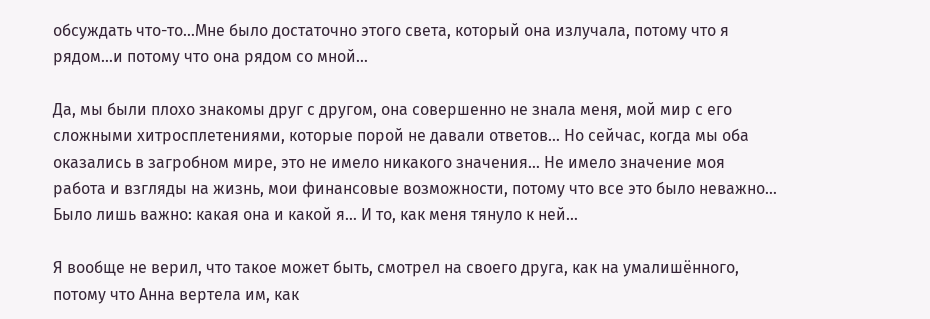обсуждать что-то…Мне было достаточно этого света, который она излучала, потому что я рядом…и потому что она рядом со мной…

Да, мы были плохо знакомы друг с другом, она совершенно не знала меня, мой мир с его сложными хитросплетениями, которые порой не давали ответов… Но сейчас, когда мы оба оказались в загробном мире, это не имело никакого значения… Не имело значение моя работа и взгляды на жизнь, мои финансовые возможности, потому что все это было неважно… Было лишь важно: какая она и какой я… И то, как меня тянуло к ней…

Я вообще не верил, что такое может быть, смотрел на своего друга, как на умалишённого, потому что Анна вертела им, как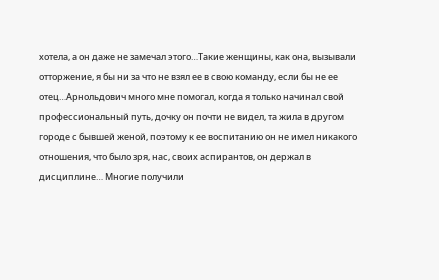хотела, а он даже не замечал этого…Такие женщины, как она, вызывали отторжение, я бы ни за что не взял ее в свою команду, если бы не ее отец…Арнольдович много мне помогал, когда я только начинал свой профессиональный путь, дочку он почти не видел, та жила в другом городе с бывшей женой, поэтому к ее воспитанию он не имел никакого отношения, что было зря, нас, своих аспирантов, он держал в дисциплине… Многие получили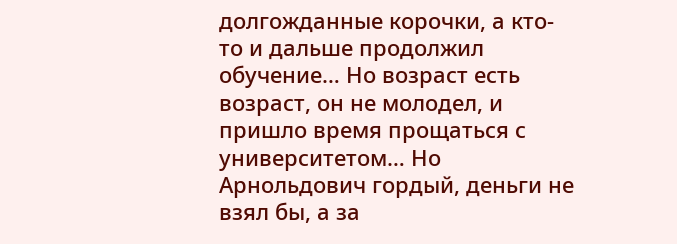долгожданные корочки, а кто-то и дальше продолжил обучение… Но возраст есть возраст, он не молодел, и пришло время прощаться с университетом… Но Арнольдович гордый, деньги не взял бы, а за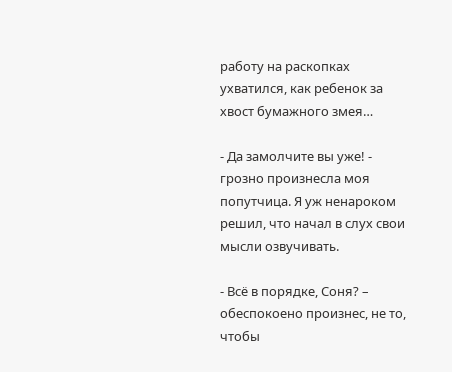работу на раскопках ухватился, как ребенок за хвост бумажного змея…

- Да замолчите вы уже! - грозно произнесла моя попутчица. Я уж ненароком решил, что начал в слух свои мысли озвучивать.

- Всё в порядке, Соня? – обеспокоено произнес, не то, чтобы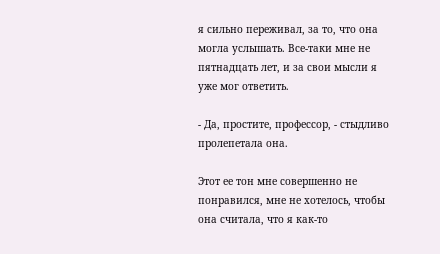я сильно переживал, за то, что она могла услышать. Все-таки мне не пятнадцать лет, и за свои мысли я уже мог ответить.

- Да, простите, профессор, - стыдливо пролепетала она.

Этот ее тон мне совершенно не понравился, мне не хотелось, чтобы она считала, что я как-то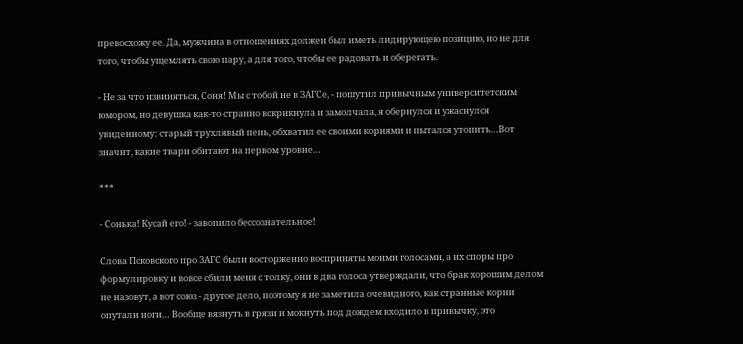превосхожу ее. Да, мужчина в отношениях должен был иметь лидирующею позицию, но не для того, чтобы ущемлять свою пару, а для того, чтобы ее радовать и оберегать.

- Не за что извиняться, Соня! Мы с тобой не в ЗАГСе, - пошутил привычным университетским юмором, но девушка как-то странно вскрикнула и замолчала, я обернулся и ужаснулся увиденному: старый трухлявый пень, обхватил ее своими корнями и пытался утопить…Вот значит, какие твари обитают на первом уровне…

***

- Сонька! Кусай его! - завопило бессознательное!

Слова Псковского про ЗАГС были восторженно восприняты моими голосами, а их споры про формулировку и вовсе сбили меня с толку, они в два голоса утверждали, что брак хорошим делом не назовут, а вот союз - другое дело, поэтому я не заметила очевидного, как странные корни опутали ноги… Вообще вязнуть в грязи и мокнуть под дождем входило в привычку, это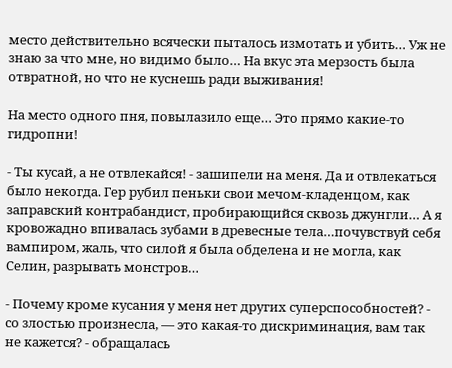место действительно всячески пыталось измотать и убить… Уж не знаю за что мне, но видимо было… На вкус эта мерзость была отвратной, но что не куснешь ради выживания!

На место одного пня, повылазило еще… Это прямо какие-то гидропни!

- Ты кусай, а не отвлекайся! - зашипели на меня. Да и отвлекаться было некогда. Гер рубил пеньки свои мечом-кладенцом, как заправский контрабандист, пробирающийся сквозь джунгли… А я кровожадно впивалась зубами в древесные тела…почувствуй себя вампиром, жаль, что силой я была обделена и не могла, как Селин, разрывать монстров…

- Почему кроме кусания у меня нет других суперспособностей? - со злостью произнесла, — это какая-то дискриминация, вам так не кажется? - обращалась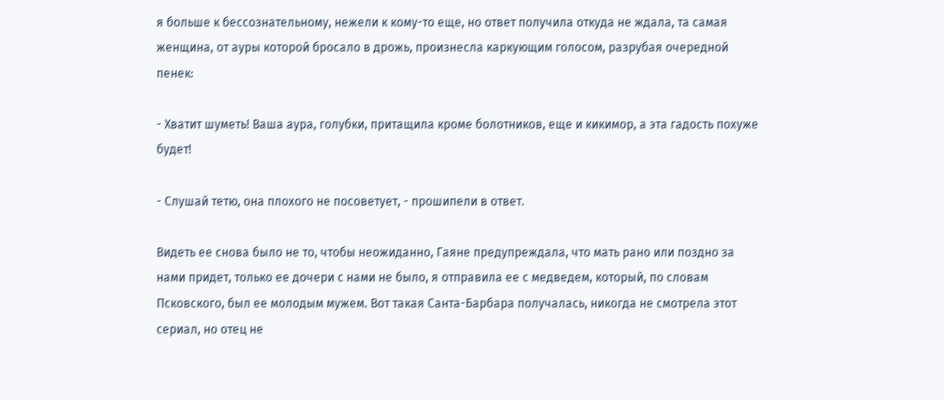я больше к бессознательному, нежели к кому-то еще, но ответ получила откуда не ждала, та самая женщина, от ауры которой бросало в дрожь, произнесла каркующим голосом, разрубая очередной пенек:

- Хватит шуметь! Ваша аура, голубки, притащила кроме болотников, еще и кикимор, а эта гадость похуже будет!

- Слушай тетю, она плохого не посоветует, - прошипели в ответ.

Видеть ее снова было не то, чтобы неожиданно, Гаяне предупреждала, что мать рано или поздно за нами придет, только ее дочери с нами не было, я отправила ее с медведем, который, по словам Псковского, был ее молодым мужем. Вот такая Санта-Барбара получалась, никогда не смотрела этот сериал, но отец не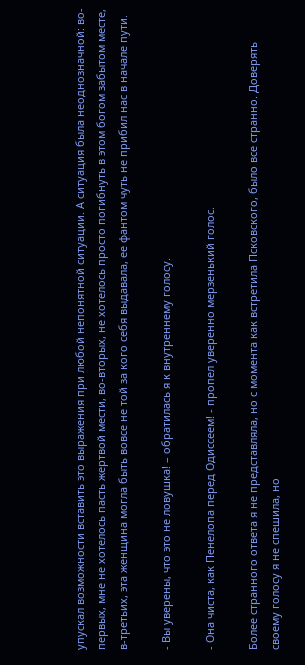упускал возможности вставить это выражения при любой непонятной ситуации. А ситуация была неоднозначной: во-первых, мне не хотелось пасть жертвой мести, во-вторых, не хотелось просто погибнуть в этом богом забытом месте, в-третьих, эта женщина могла быть вовсе не той за кого себя выдавала, ее фантом чуть не прибил нас в начале пути.

- Вы уверены, что это не ловушка! – обратилась я к внутреннему голосу.

- Она чиста, как Пенелопа перед Одиссеем! - пропел уверенно мерзенький голос.

Более странного ответа я не представляла, но с момента как встретила Псковского, было все странно. Доверять своему голосу я не спешила, но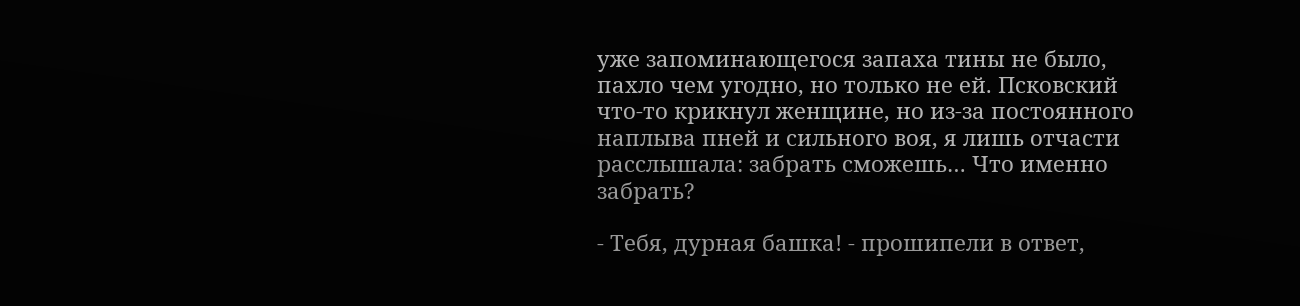уже запоминающегося запаха тины не было, пахло чем угодно, но только не ей. Псковский что-то крикнул женщине, но из-за постоянного наплыва пней и сильного воя, я лишь отчасти расслышала: забрать сможешь… Что именно забрать?

- Тебя, дурная башка! - прошипели в ответ,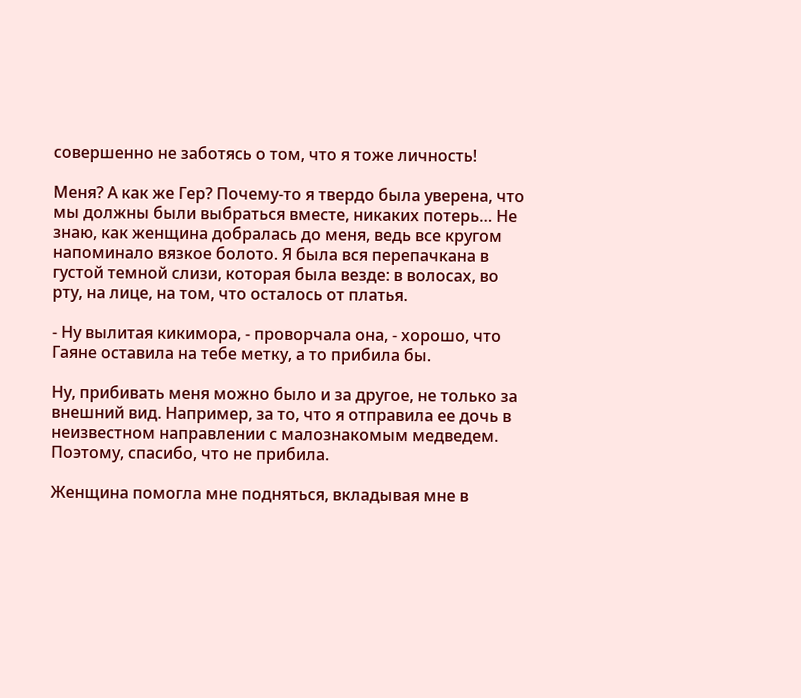совершенно не заботясь о том, что я тоже личность!

Меня? А как же Гер? Почему-то я твердо была уверена, что мы должны были выбраться вместе, никаких потерь… Не знаю, как женщина добралась до меня, ведь все кругом напоминало вязкое болото. Я была вся перепачкана в густой темной слизи, которая была везде: в волосах, во рту, на лице, на том, что осталось от платья.

- Ну вылитая кикимора, - проворчала она, - хорошо, что Гаяне оставила на тебе метку, а то прибила бы.

Ну, прибивать меня можно было и за другое, не только за внешний вид. Например, за то, что я отправила ее дочь в неизвестном направлении с малознакомым медведем. Поэтому, спасибо, что не прибила.

Женщина помогла мне подняться, вкладывая мне в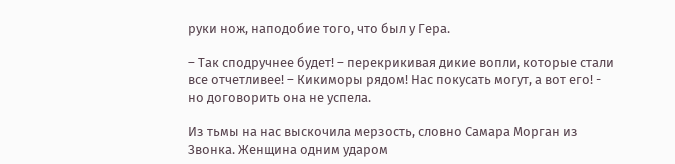руки нож, наподобие того, что был у Гера.

– Так сподручнее будет! – перекрикивая дикие вопли, которые стали все отчетливее! – Кикиморы рядом! Нас покусать могут, а вот его! - но договорить она не успела.

Из тьмы на нас выскочила мерзость, словно Самара Морган из Звонка. Женщина одним ударом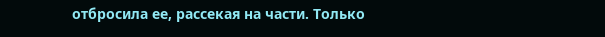отбросила ее, рассекая на части. Только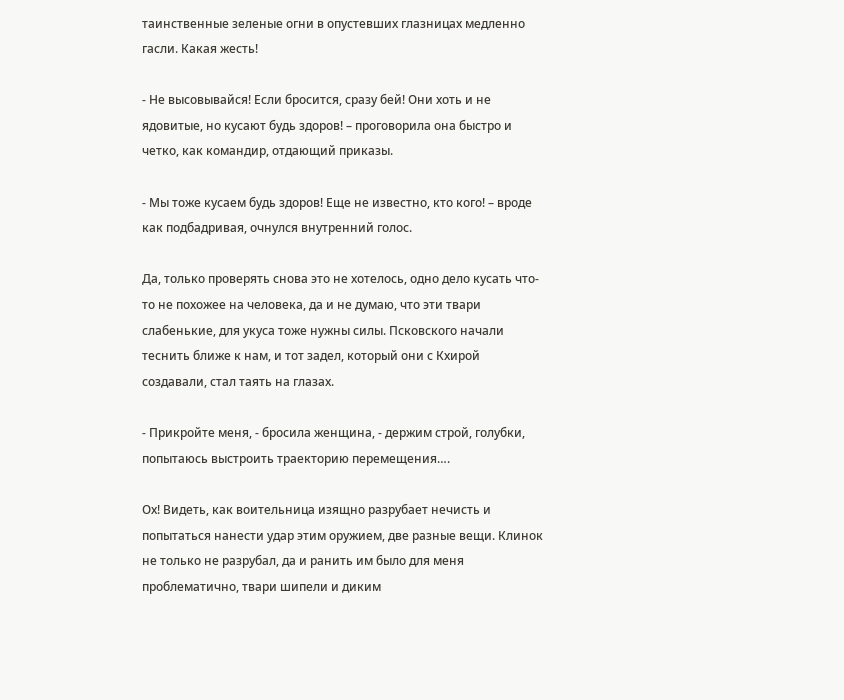таинственные зеленые огни в опустевших глазницах медленно гасли. Какая жесть!

- Не высовывайся! Если бросится, сразу бей! Они хоть и не ядовитые, но кусают будь здоров! – проговорила она быстро и четко, как командир, отдающий приказы.

- Мы тоже кусаем будь здоров! Еще не известно, кто кого! – вроде как подбадривая, очнулся внутренний голос.

Да, только проверять снова это не хотелось, одно дело кусать что-то не похожее на человека, да и не думаю, что эти твари слабенькие, для укуса тоже нужны силы. Псковского начали теснить ближе к нам, и тот задел, который они с Кхирой создавали, стал таять на глазах.

- Прикройте меня, - бросила женщина, - держим строй, голубки, попытаюсь выстроить траекторию перемещения….

Ох! Видеть, как воительница изящно разрубает нечисть и попытаться нанести удар этим оружием, две разные вещи. Клинок не только не разрубал, да и ранить им было для меня проблематично, твари шипели и диким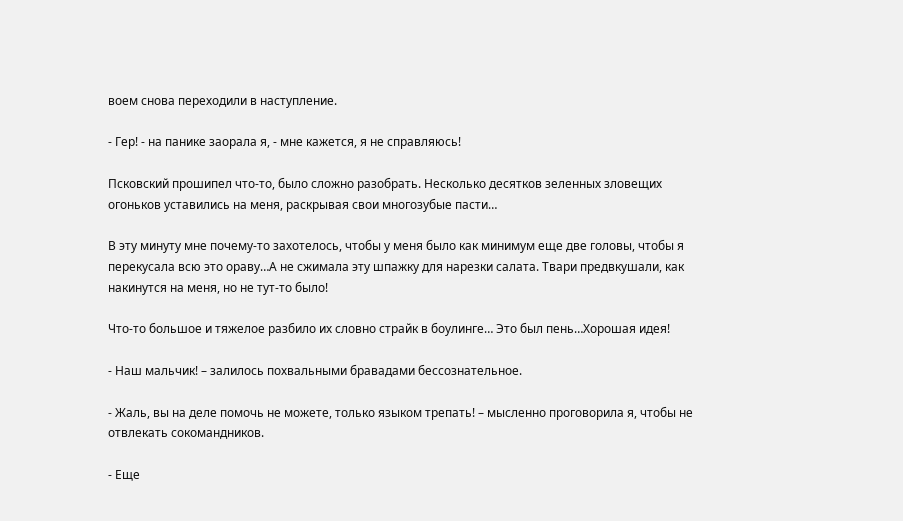воем снова переходили в наступление.

- Гер! - на панике заорала я, - мне кажется, я не справляюсь!

Псковский прошипел что-то, было сложно разобрать. Несколько десятков зеленных зловещих огоньков уставились на меня, раскрывая свои многозубые пасти…

В эту минуту мне почему-то захотелось, чтобы у меня было как минимум еще две головы, чтобы я перекусала всю это ораву…А не сжимала эту шпажку для нарезки салата. Твари предвкушали, как накинутся на меня, но не тут-то было!

Что-то большое и тяжелое разбило их словно страйк в боулинге… Это был пень…Хорошая идея!

- Наш мальчик! – залилось похвальными бравадами бессознательное.

- Жаль, вы на деле помочь не можете, только языком трепать! – мысленно проговорила я, чтобы не отвлекать сокомандников.

- Еще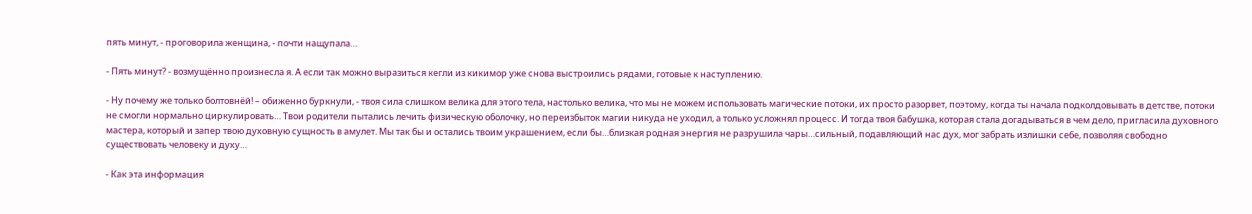пять минут, - проговорила женщина, - почти нащупала…

- Пять минут? - возмущённо произнесла я. А если так можно выразиться кегли из кикимор уже снова выстроились рядами, готовые к наступлению.

- Ну почему же только болтовнёй! – обиженно буркнули, - твоя сила слишком велика для этого тела, настолько велика, что мы не можем использовать магические потоки, их просто разорвет, поэтому, когда ты начала подколдовывать в детстве, потоки не смогли нормально циркулировать… Твои родители пытались лечить физическую оболочку, но переизбыток магии никуда не уходил, а только усложнял процесс. И тогда твоя бабушка, которая стала догадываться в чем дело, пригласила духовного мастера, который и запер твою духовную сущность в амулет. Мы так бы и остались твоим украшением, если бы…близкая родная энергия не разрушила чары…сильный, подавляющий нас дух, мог забрать излишки себе, позволяя свободно существовать человеку и духу…

- Как эта информация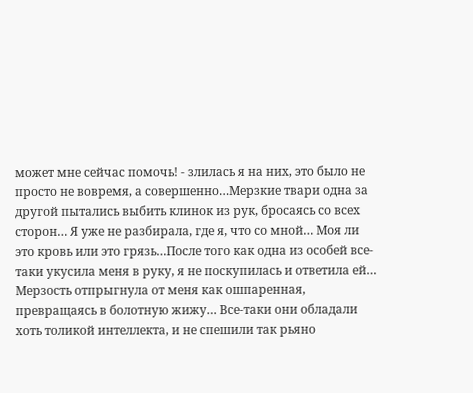может мне сейчас помочь! - злилась я на них, это было не просто не вовремя, а совершенно…Мерзкие твари одна за другой пытались выбить клинок из рук, бросаясь со всех сторон… Я уже не разбирала, где я, что со мной… Моя ли это кровь или это грязь…После того как одна из особей все-таки укусила меня в руку, я не поскупилась и ответила ей… Мерзость отпрыгнула от меня как ошпаренная, превращаясь в болотную жижу… Все-таки они обладали хоть толикой интеллекта, и не спешили так рьяно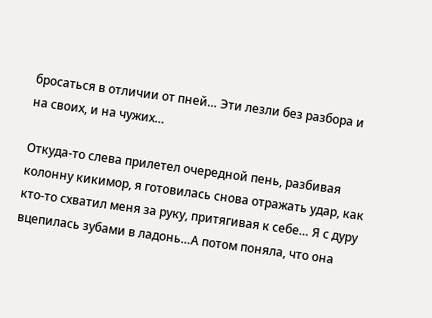бросаться в отличии от пней… Эти лезли без разбора и на своих, и на чужих…

Откуда-то слева прилетел очередной пень, разбивая колонну кикимор, я готовилась снова отражать удар, как кто-то схватил меня за руку, притягивая к себе… Я с дуру вцепилась зубами в ладонь…А потом поняла, что она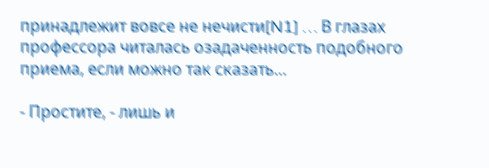принадлежит вовсе не нечисти[N1] … В глазах профессора читалась озадаченность подобного приема, если можно так сказать…

- Простите, - лишь и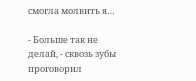смогла молвить я…

- Больше так не делай, - сквозь зубы проговорил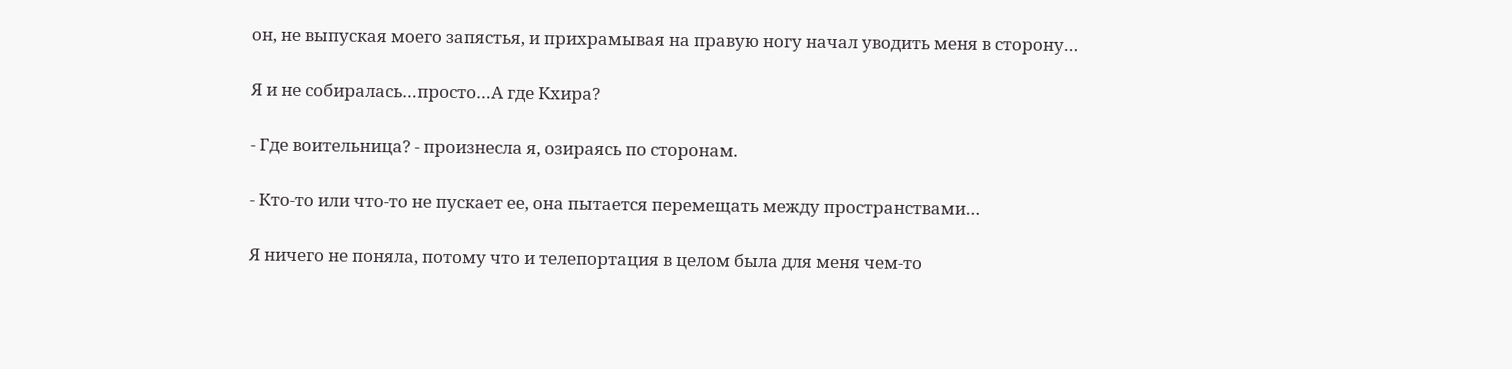он, не выпуская моего запястья, и прихрамывая на правую ногу начал уводить меня в сторону…

Я и не собиралась…просто…А где Кхира?

- Где воительница? - произнесла я, озираясь по сторонам.

- Кто-то или что-то не пускает ее, она пытается перемещать между пространствами…

Я ничего не поняла, потому что и телепортация в целом была для меня чем-то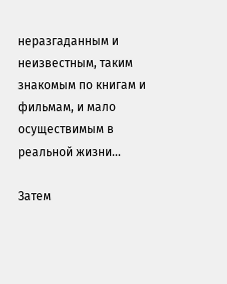неразгаданным и неизвестным, таким знакомым по книгам и фильмам, и мало осуществимым в реальной жизни…

Затем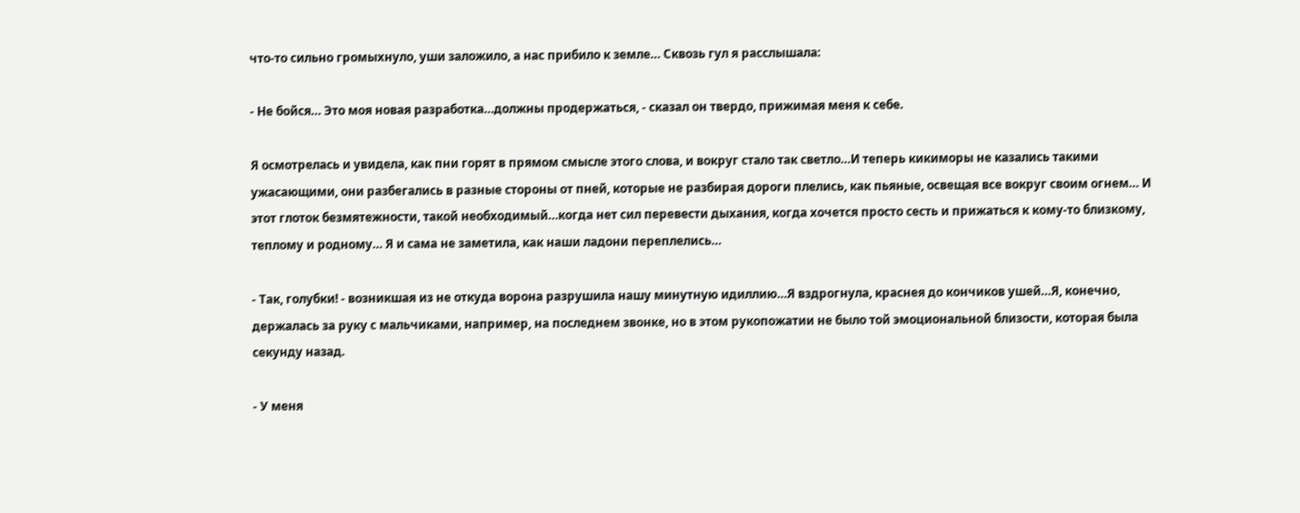что-то сильно громыхнуло, уши заложило, а нас прибило к земле… Сквозь гул я расслышала:

- Не бойся… Это моя новая разработка…должны продержаться, - сказал он твердо, прижимая меня к себе.

Я осмотрелась и увидела, как пни горят в прямом смысле этого слова, и вокруг стало так светло…И теперь кикиморы не казались такими ужасающими, они разбегались в разные стороны от пней, которые не разбирая дороги плелись, как пьяные, освещая все вокруг своим огнем… И этот глоток безмятежности, такой необходимый…когда нет сил перевести дыхания, когда хочется просто сесть и прижаться к кому-то близкому, теплому и родному… Я и сама не заметила, как наши ладони переплелись…

- Так, голубки! - возникшая из не откуда ворона разрушила нашу минутную идиллию…Я вздрогнула, краснея до кончиков ушей…Я, конечно, держалась за руку с мальчиками, например, на последнем звонке, но в этом рукопожатии не было той эмоциональной близости, которая была секунду назад.

- У меня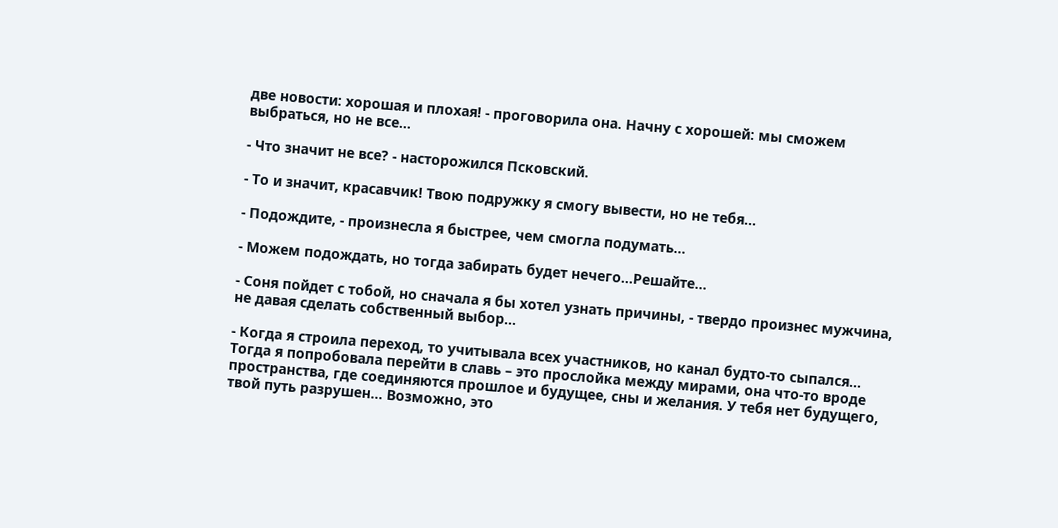две новости: хорошая и плохая! - проговорила она. Начну с хорошей: мы сможем выбраться, но не все…

- Что значит не все? - насторожился Псковский.

- То и значит, красавчик! Твою подружку я смогу вывести, но не тебя…

- Подождите, - произнесла я быстрее, чем смогла подумать…

- Можем подождать, но тогда забирать будет нечего…Решайте…

- Соня пойдет с тобой, но сначала я бы хотел узнать причины, - твердо произнес мужчина, не давая сделать собственный выбор…

- Когда я строила переход, то учитывала всех участников, но канал будто-то сыпался… Тогда я попробовала перейти в славь – это прослойка между мирами, она что-то вроде пространства, где соединяются прошлое и будущее, сны и желания. У тебя нет будущего, твой путь разрушен… Возможно, это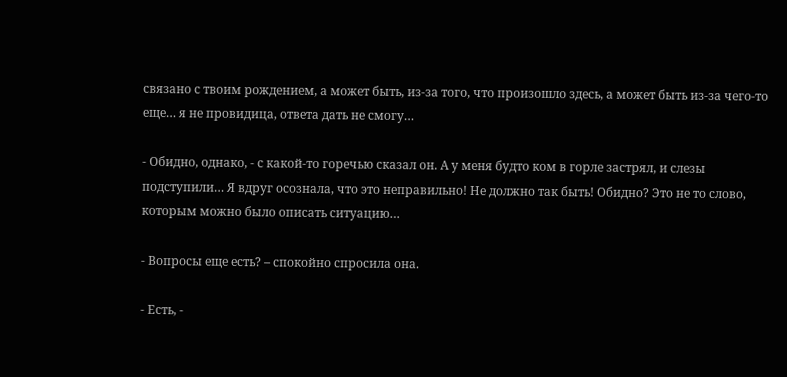связано с твоим рождением, а может быть, из-за того, что произошло здесь, а может быть из-за чего-то еще… я не провидица, ответа дать не смогу…

- Обидно, однако, - с какой-то горечью сказал он. А у меня будто ком в горле застрял, и слезы подступили… Я вдруг осознала, что это неправильно! Не должно так быть! Обидно? Это не то слово, которым можно было описать ситуацию…

- Вопросы еще есть? – спокойно спросила она.

- Есть, -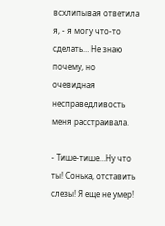всхлипывая ответила я, - я могу что-то сделать… Не знаю почему, но очевидная несправедливость меня расстраивала.

- Тише-тише…Ну что ты! Сонька, отставить слезы! Я еще не умер!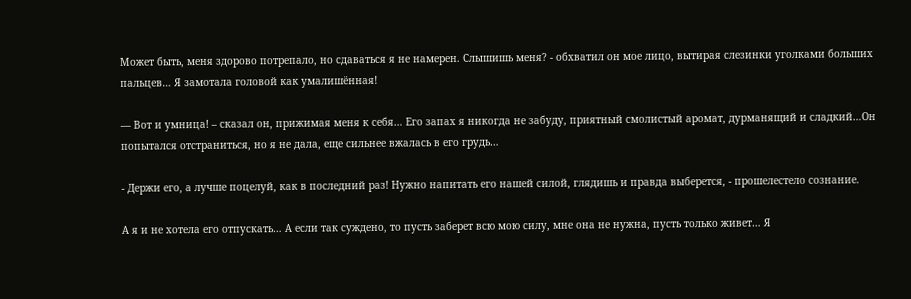Может быть, меня здорово потрепало, но сдаваться я не намерен. Слышишь меня? - обхватил он мое лицо, вытирая слезинки уголками больших пальцев… Я замотала головой как умалишённая!

— Вот и умница! – сказал он, прижимая меня к себя… Его запах я никогда не забуду, приятный смолистый аромат, дурманящий и сладкий…Он попытался отстраниться, но я не дала, еще сильнее вжалась в его грудь…

- Держи его, а лучше поцелуй, как в последний раз! Нужно напитать его нашей силой, глядишь и правда выберется, - прошелестело сознание.

А я и не хотела его отпускать… А если так суждено, то пусть заберет всю мою силу, мне она не нужна, пусть только живет… Я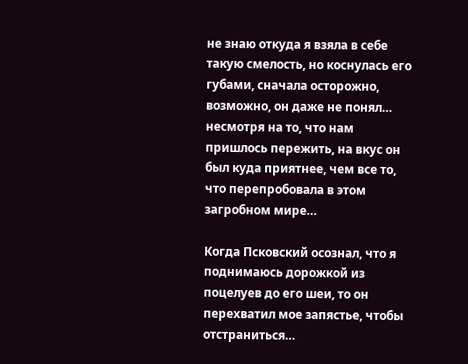не знаю откуда я взяла в себе такую смелость, но коснулась его губами, сначала осторожно, возможно, он даже не понял… несмотря на то, что нам пришлось пережить, на вкус он был куда приятнее, чем все то, что перепробовала в этом загробном мире…

Когда Псковский осознал, что я поднимаюсь дорожкой из поцелуев до его шеи, то он перехватил мое запястье, чтобы отстраниться…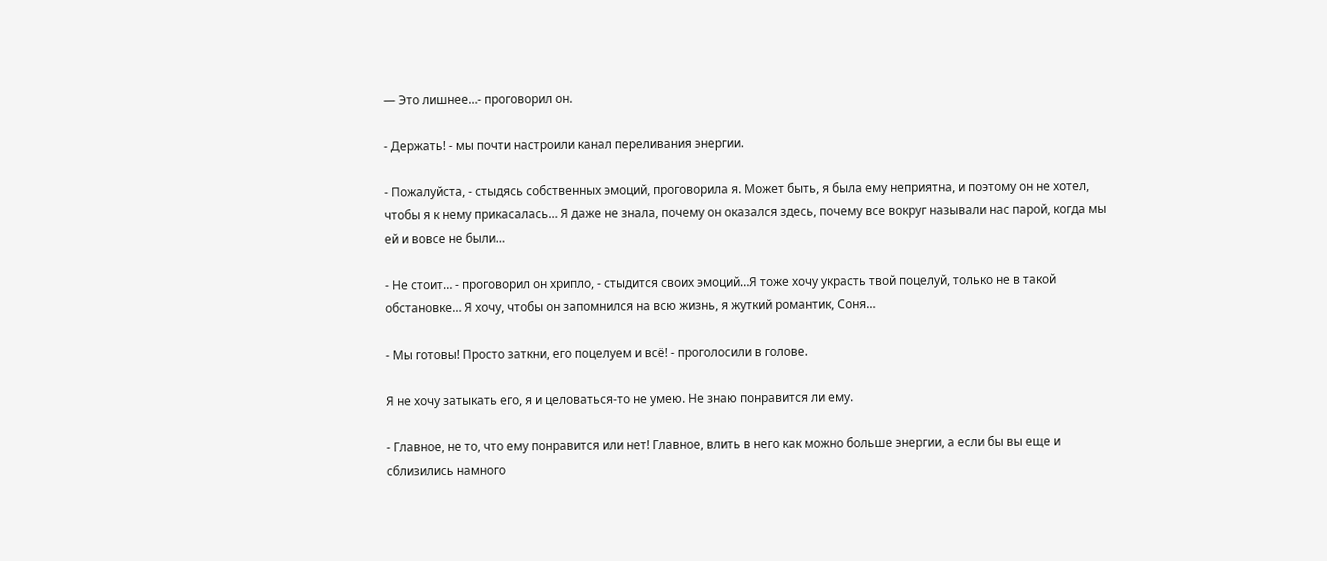— Это лишнее…- проговорил он.

- Держать! - мы почти настроили канал переливания энергии.

- Пожалуйста, - стыдясь собственных эмоций, проговорила я. Может быть, я была ему неприятна, и поэтому он не хотел, чтобы я к нему прикасалась… Я даже не знала, почему он оказался здесь, почему все вокруг называли нас парой, когда мы ей и вовсе не были…

- Не стоит… - проговорил он хрипло, - стыдится своих эмоций…Я тоже хочу украсть твой поцелуй, только не в такой обстановке… Я хочу, чтобы он запомнился на всю жизнь, я жуткий романтик, Соня…

- Мы готовы! Просто заткни, его поцелуем и всё! - проголосили в голове.

Я не хочу затыкать его, я и целоваться-то не умею. Не знаю понравится ли ему.

- Главное, не то, что ему понравится или нет! Главное, влить в него как можно больше энергии, а если бы вы еще и сблизились намного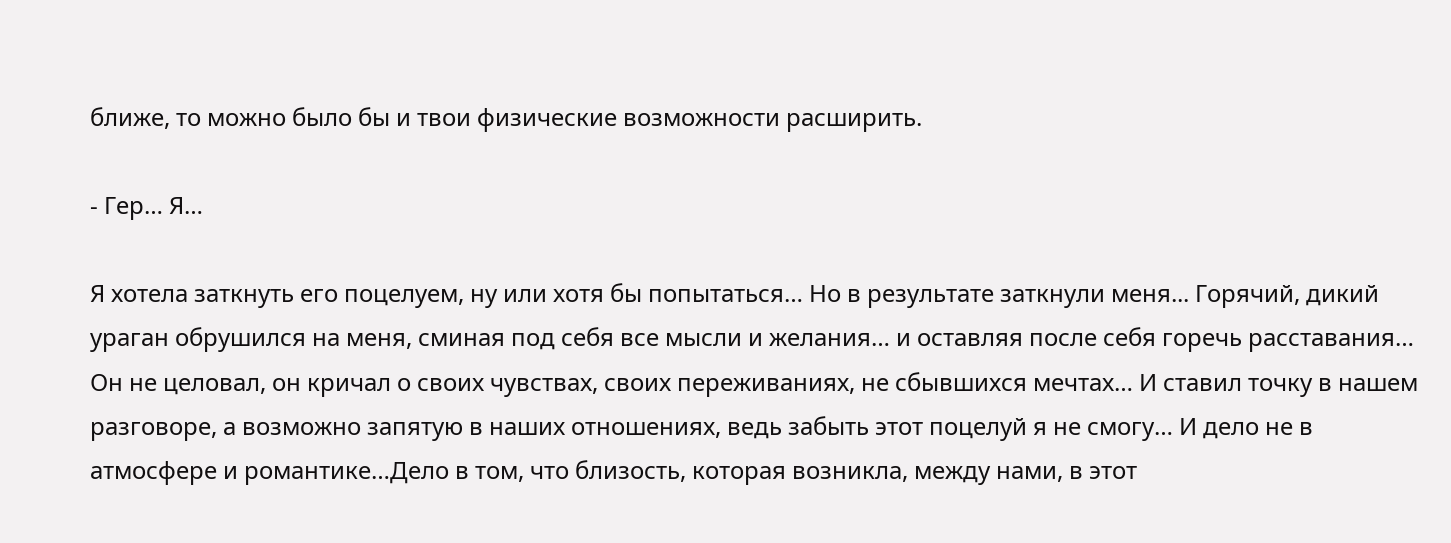ближе, то можно было бы и твои физические возможности расширить.

- Гер… Я…

Я хотела заткнуть его поцелуем, ну или хотя бы попытаться… Но в результате заткнули меня... Горячий, дикий ураган обрушился на меня, сминая под себя все мысли и желания… и оставляя после себя горечь расставания… Он не целовал, он кричал о своих чувствах, своих переживаниях, не сбывшихся мечтах… И ставил точку в нашем разговоре, а возможно запятую в наших отношениях, ведь забыть этот поцелуй я не смогу… И дело не в атмосфере и романтике…Дело в том, что близость, которая возникла, между нами, в этот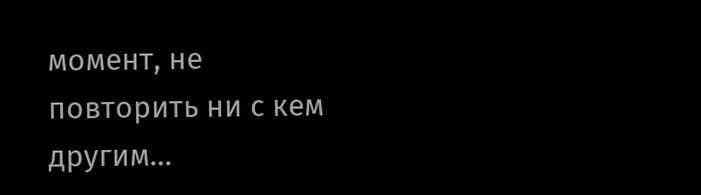момент, не повторить ни с кем другим…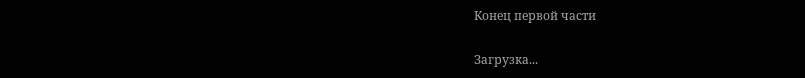Конец первой части

Загрузка...